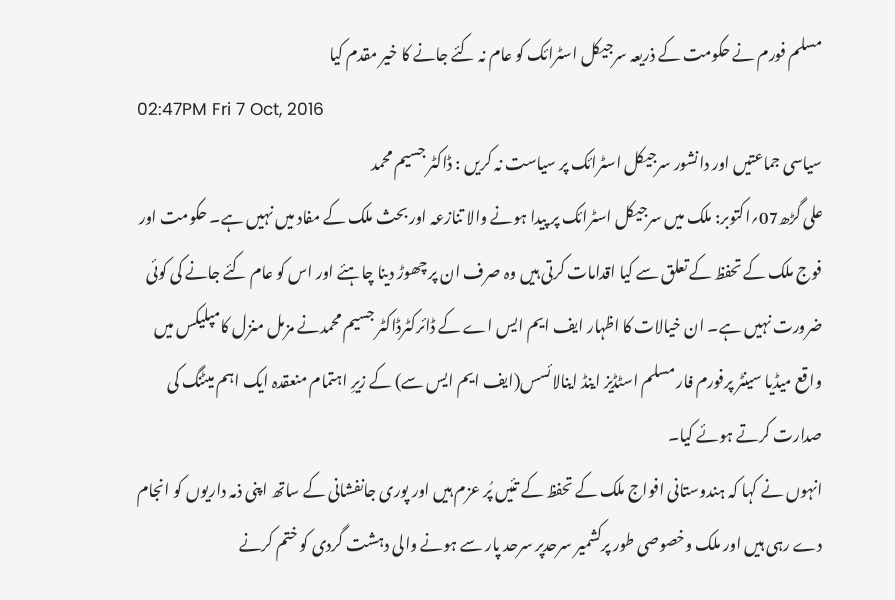مسلم فورم نے حکومت کے ذریعہ سرجیکل اسٹرائک کو عام نہ کئے جانے کا خیر مقدم کیا
02:47PM Fri 7 Oct, 2016
سیاسی جماعتیں اور دانشور سرجیکل اسٹرائک پر سیاست نہ کریں : ڈاکٹر جسیم محمد
علی گڑھ07؍اکتوبر: ملک میں سرجیکل اسٹرائک پر پیدا ہونے والا تنازعہ اور بحث ملک کے مفاد میں نہیں ہے۔ حکومت اور فوج ملک کے تحفظ کے تعلق سے کیا اقدامات کرتی ہیں وہ صرف ان پر چھوڑ دینا چاہئے اور اس کو عام کئے جانے کی کوئی ضرورت نہیں ہے۔ ان خیالات کا اظہار ایف ایم ایس اے کے ڈائرکٹرڈاکٹر جسیم محمدنے مزمل منزل کامپلیکس میں واقع میڈیا سینٹر پرفورم فار مسلم اسٹڈیز اینڈ اینالائسس(ایف ایم ایس سے) کے زیرِ اہتمام منعقدہ ایک اہم میٹنگ کی صدارت کرتے ہوئے کیا۔
انہوں نے کہا کہ ہندوستانی افواج ملک کے تحفظ کے تئیں پُر عزم ہیں اور پوری جانفشانی کے ساتھ اپنی ذمہ داریوں کو انجام دے رہی ہیں اور ملک وخصوصی طور پرکشمیر سرحدپر سرحد پار سے ہونے والی دہشت گردی کو ختم کرنے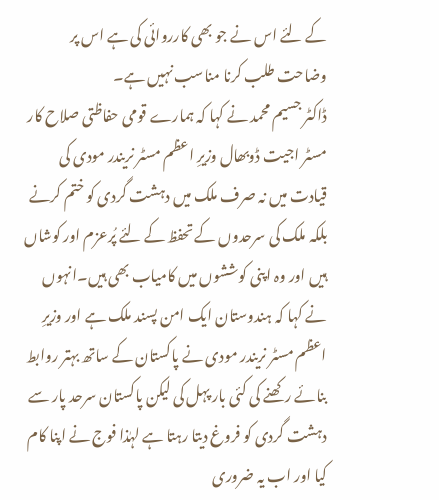کے لئے اس نے جو بھی کارروائی کی ہے اس پر وضاحت طلب کرنا مناسب نہیں ہے۔
ڈاکٹر جسیم محمد نے کہا کہ ہمارے قومی حفاظتی صلاح کار مسٹر اجیت ڈوبھال وزیرِ اعظم مسٹر نریندر مودی کی قیادت میں نہ صرف ملک میں دہشت گردی کو ختم کرنے بلکہ ملک کی سرحدوں کے تحفظ کے لئے پُرعزم اور کوشاں ہیں اور وہ اپنی کوششوں میں کامیاب بھی ہیں۔انہوں نے کہا کہ ہندوستان ایک امن پسند ملک ہے اور وزیرِ اعظم مسٹر نریندر مودی نے پاکستان کے ساتھ بہتر روابط بنائے رکھنے کی کئی بار پہل کی لیکن پاکستان سرحد پار سے دہشت گردی کو فروغ دیتا رہتا ہے لہٰذا فوج نے اپنا کام کیا اور اب یہ ضروری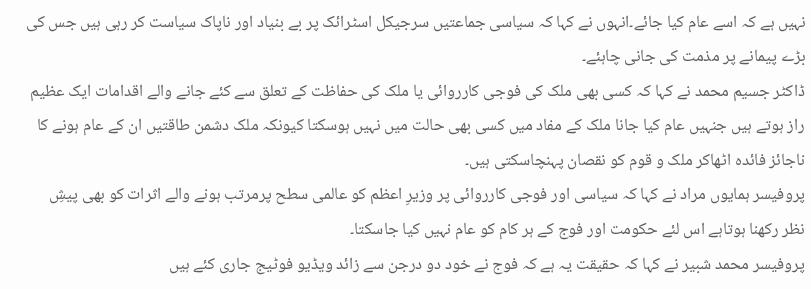نہیں ہے کہ اسے عام کیا جائے۔انہوں نے کہا کہ سیاسی جماعتیں سرجیکل اسٹرائک پر بے بنیاد اور ناپاک سیاست کر رہی ہیں جس کی بڑے پیمانے پر مذمت کی جانی چاہئے۔
ڈاکٹر جسیم محمد نے کہا کہ کسی بھی ملک کی فوجی کارروائی یا ملک کی حفاظت کے تعلق سے کئے جانے والے اقدامات ایک عظیم راز ہوتے ہیں جنہیں عام کیا جانا ملک کے مفاد میں کسی بھی حالت میں نہیں ہوسکتا کیونکہ ملک دشمن طاقتیں ان کے عام ہونے کا ناجائز فائدہ اٹھاکر ملک و قوم کو نقصان پہنچاسکتی ہیں۔
پروفیسر ہمایوں مراد نے کہا کہ سیاسی اور فوجی کارروائی پر وزیرِ اعظم کو عالمی سطح پرمرتب ہونے والے اثرات کو بھی پیشِ نظر رکھنا ہوتاہے اس لئے حکومت اور فوج کے ہر کام کو عام نہیں کیا جاسکتا۔
پروفیسر محمد شبیر نے کہا کہ حقیقت یہ ہے کہ فوج نے خود دو درجن سے زائد ویڈیو فوٹیج جاری کئے ہیں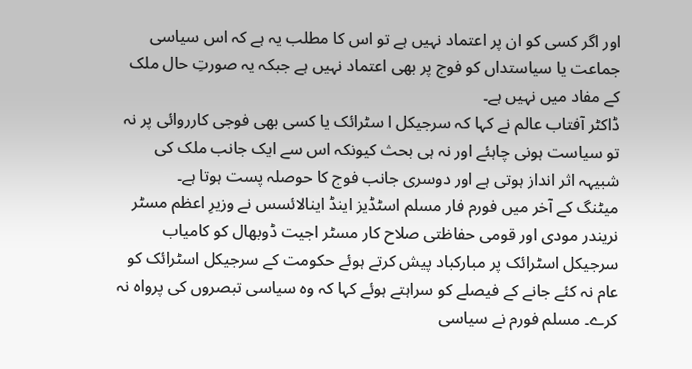اور اگر کسی کو ان پر اعتماد نہیں ہے تو اس کا مطلب یہ ہے کہ اس سیاسی جماعت یا سیاستداں کو فوج پر بھی اعتماد نہیں ہے جبکہ یہ صورتِ حال ملک کے مفاد میں نہیں ہے۔
ڈاکٹر آفتاب عالم نے کہا کہ سرجیکل ا سٹرائک یا کسی بھی فوجی کارروائی پر نہ تو سیاست ہونی چاہئے اور نہ ہی بحث کیونکہ اس سے ایک جانب ملک کی شبیہہ اثر انداز ہوتی ہے اور دوسری جانب فوج کا حوصلہ پست ہوتا ہے۔
میٹنگ کے آخر میں فورم فار مسلم اسٹڈیز اینڈ اینالائسس نے وزیرِ اعظم مسٹر نریندر مودی اور قومی حفاظتی صلاح کار مسٹر اجیت ڈوبھال کو کامیاب سرجیکل اسٹرائک پر مبارکباد پیش کرتے ہوئے حکومت کے سرجیکل اسٹرائک کو عام نہ کئے جانے کے فیصلے کو سراہتے ہوئے کہا کہ وہ سیاسی تبصروں کی پرواہ نہ کرے۔ مسلم فورم نے سیاسی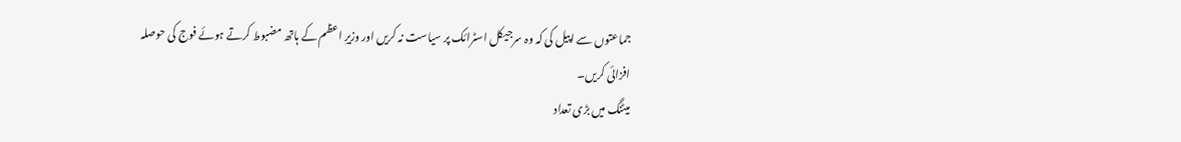جماعتوں سے اپیل کی کہ وہ سرجیکل اسٹرائک پر سیاست نہ کریں اور وزیرِ اعظم کے ہاتھ مضبوط کرتے ہوئے فوج کی حوصلہ افزائی کریں۔
میٹنگ میں بڑی تعداد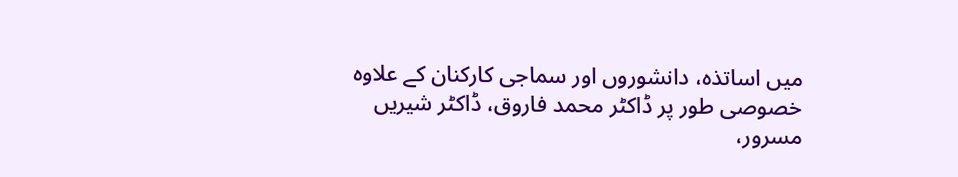میں اساتذہ، دانشوروں اور سماجی کارکنان کے علاوہ خصوصی طور پر ڈاکٹر محمد فاروق، ڈاکٹر شیریں مسرور،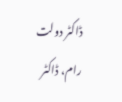ڈاکٹر دولت رام، ڈاکٹر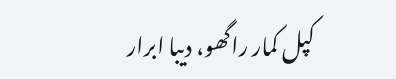کپل کمار راگھو، دیبا ابرار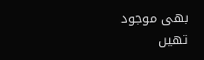بھی موجود تھیں